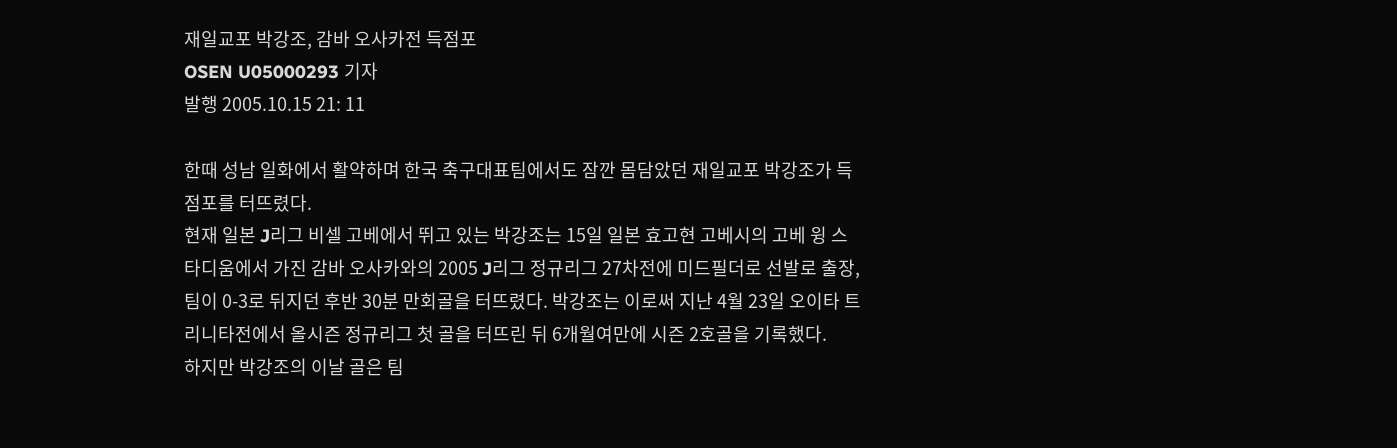재일교포 박강조, 감바 오사카전 득점포
OSEN U05000293 기자
발행 2005.10.15 21: 11

한때 성남 일화에서 활약하며 한국 축구대표팀에서도 잠깐 몸담았던 재일교포 박강조가 득점포를 터뜨렸다.
현재 일본 J리그 비셀 고베에서 뛰고 있는 박강조는 15일 일본 효고현 고베시의 고베 윙 스타디움에서 가진 감바 오사카와의 2005 J리그 정규리그 27차전에 미드필더로 선발로 출장, 팀이 0-3로 뒤지던 후반 30분 만회골을 터뜨렸다. 박강조는 이로써 지난 4월 23일 오이타 트리니타전에서 올시즌 정규리그 첫 골을 터뜨린 뒤 6개월여만에 시즌 2호골을 기록했다.
하지만 박강조의 이날 골은 팀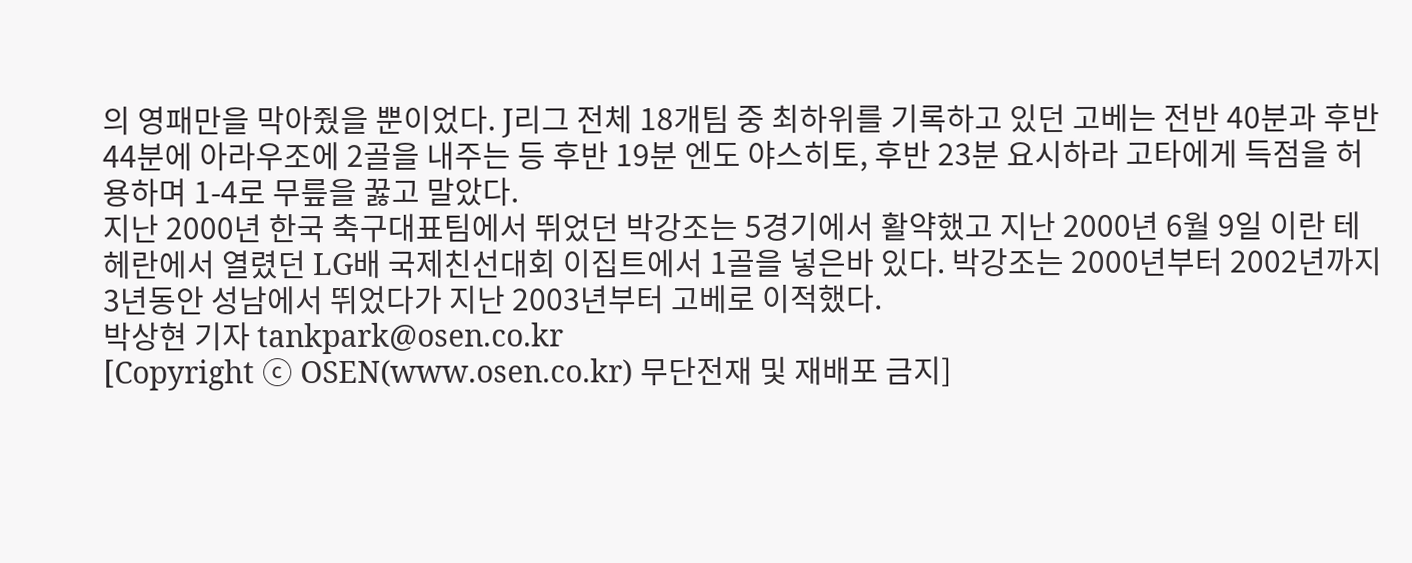의 영패만을 막아줬을 뿐이었다. J리그 전체 18개팀 중 최하위를 기록하고 있던 고베는 전반 40분과 후반 44분에 아라우조에 2골을 내주는 등 후반 19분 엔도 야스히토, 후반 23분 요시하라 고타에게 득점을 허용하며 1-4로 무릎을 꿇고 말았다.
지난 2000년 한국 축구대표팀에서 뛰었던 박강조는 5경기에서 활약했고 지난 2000년 6월 9일 이란 테헤란에서 열렸던 LG배 국제친선대회 이집트에서 1골을 넣은바 있다. 박강조는 2000년부터 2002년까지 3년동안 성남에서 뛰었다가 지난 2003년부터 고베로 이적했다.
박상현 기자 tankpark@osen.co.kr
[Copyright ⓒ OSEN(www.osen.co.kr) 무단전재 및 재배포 금지]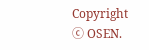Copyright ⓒ OSEN.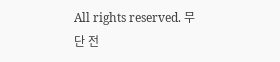All rights reserved. 무단 전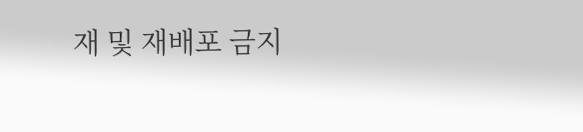재 및 재배포 금지